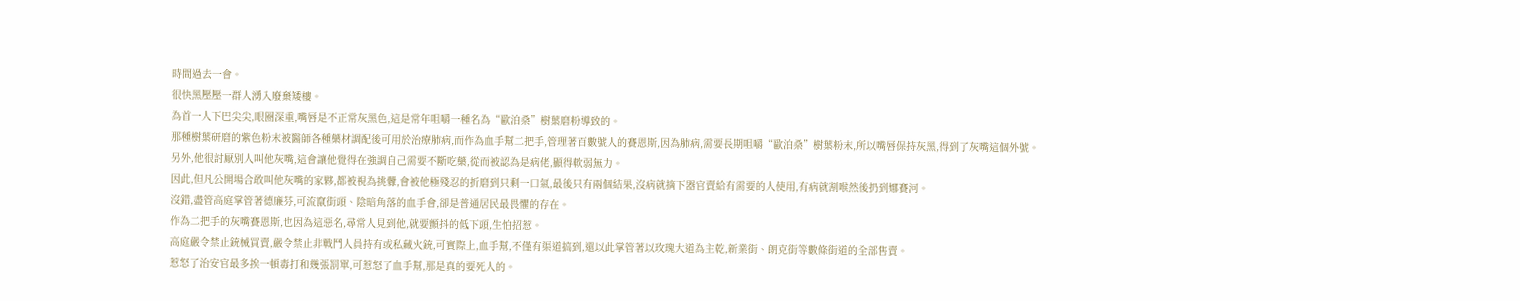時間過去一會。
很快黑壓壓一群人湧入廢棄矮樓。
為首一人下巴尖尖,眼圈深重,嘴唇是不正常灰黑色,這是常年咀嚼一種名為“歐泊桑”樹葉磨粉導致的。
那種樹葉研磨的紫色粉末被醫師各種藥材調配後可用於治療肺病,而作為血手幫二把手,管理著百數號人的賽恩斯,因為肺病,需要長期咀嚼“歐泊桑”樹葉粉末,所以嘴唇保持灰黑,得到了灰嘴這個外號。
另外,他很討厭別人叫他灰嘴,這會讓他覺得在強調自己需要不斷吃藥,從而被認為是病佬,顯得軟弱無力。
因此,但凡公開場合敢叫他灰嘴的家夥,都被視為挑釁,會被他極殘忍的折磨到只剩一口氣,最後只有兩個結果,沒病就摘下器官賣給有需要的人使用,有病就割喉然後扔到娜賽河。
沒錯,盡管高庭掌管著德廉芬,可流竄街頭、陰暗角落的血手會,卻是普通居民最畏懼的存在。
作為二把手的灰嘴賽恩斯,也因為這惡名,尋常人見到他,就要顫抖的低下頭,生怕招惹。
高庭嚴令禁止銃械買賣,嚴令禁止非戰鬥人員持有或私藏火銃,可實際上,血手幫,不僅有渠道搞到,還以此掌管著以玫瑰大道為主乾,新業街、朗克街等數條街道的全部售賣。
惹怒了治安官最多挨一頓毒打和幾張罰單,可惹怒了血手幫,那是真的要死人的。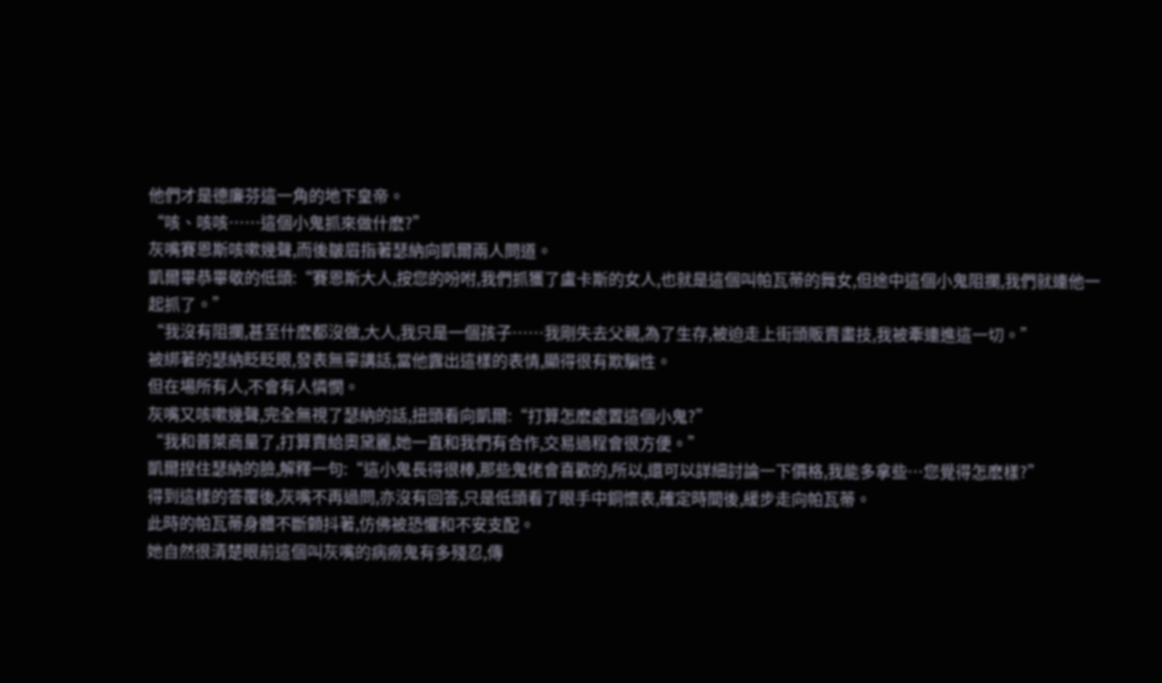他們才是德廉芬這一角的地下皇帝。
“咳、咳咳……這個小鬼抓來做什麽?”
灰嘴賽恩斯咳嗽幾聲,而後皺眉指著瑟納向凱爾兩人問道。
凱爾畢恭畢敬的低頭:“賽恩斯大人,按您的吩咐,我們抓獲了盧卡斯的女人,也就是這個叫帕瓦蒂的舞女,但途中這個小鬼阻攔,我們就連他一起抓了。”
“我沒有阻攔,甚至什麽都沒做,大人,我只是一個孩子……我剛失去父親,為了生存,被迫走上街頭販賣畫技,我被牽連進這一切。”
被綁著的瑟納眨眨眼,發表無辜講話,當他露出這樣的表情,顯得很有欺騙性。
但在場所有人,不會有人憐憫。
灰嘴又咳嗽幾聲,完全無視了瑟納的話,扭頭看向凱爾:“打算怎麽處置這個小鬼?”
“我和普萊商量了,打算賣給奧黛麗,她一直和我們有合作,交易過程會很方便。”
凱爾捏住瑟納的臉,解釋一句:“這小鬼長得很棒,那些鬼佬會喜歡的,所以,還可以詳細討論一下價格,我能多拿些…您覺得怎麽樣?”
得到這樣的答覆後,灰嘴不再過問,亦沒有回答,只是低頭看了眼手中銅懷表,確定時間後,緩步走向帕瓦蒂。
此時的帕瓦蒂身體不斷顫抖著,仿佛被恐懼和不安支配。
她自然很清楚眼前這個叫灰嘴的病癆鬼有多殘忍,傳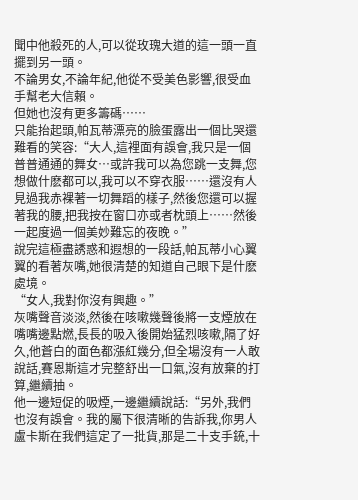聞中他殺死的人,可以從玫瑰大道的這一頭一直擺到另一頭。
不論男女,不論年紀,他從不受美色影響,很受血手幫老大信賴。
但她也沒有更多籌碼……
只能抬起頭,帕瓦蒂漂亮的臉蛋露出一個比哭還難看的笑容:“大人,這裡面有誤會,我只是一個普普通通的舞女…或許我可以為您跳一支舞,您想做什麽都可以,我可以不穿衣服……還沒有人見過我赤裸著一切舞蹈的樣子,然後您還可以握著我的腰,把我按在窗口亦或者枕頭上……然後一起度過一個美妙難忘的夜晚。”
說完這極盡誘惑和遐想的一段話,帕瓦蒂小心翼翼的看著灰嘴,她很清楚的知道自己眼下是什麽處境。
“女人,我對你沒有興趣。”
灰嘴聲音淡淡,然後在咳嗽幾聲後將一支煙放在嘴嘴邊點燃,長長的吸入後開始猛烈咳嗽,隔了好久,他蒼白的面色都漲紅幾分,但全場沒有一人敢說話,賽恩斯這才完整舒出一口氣,沒有放棄的打算,繼續抽。
他一邊短促的吸煙,一邊繼續說話:“另外,我們也沒有誤會。我的屬下很清晰的告訴我,你男人盧卡斯在我們這定了一批貨,那是二十支手銃,十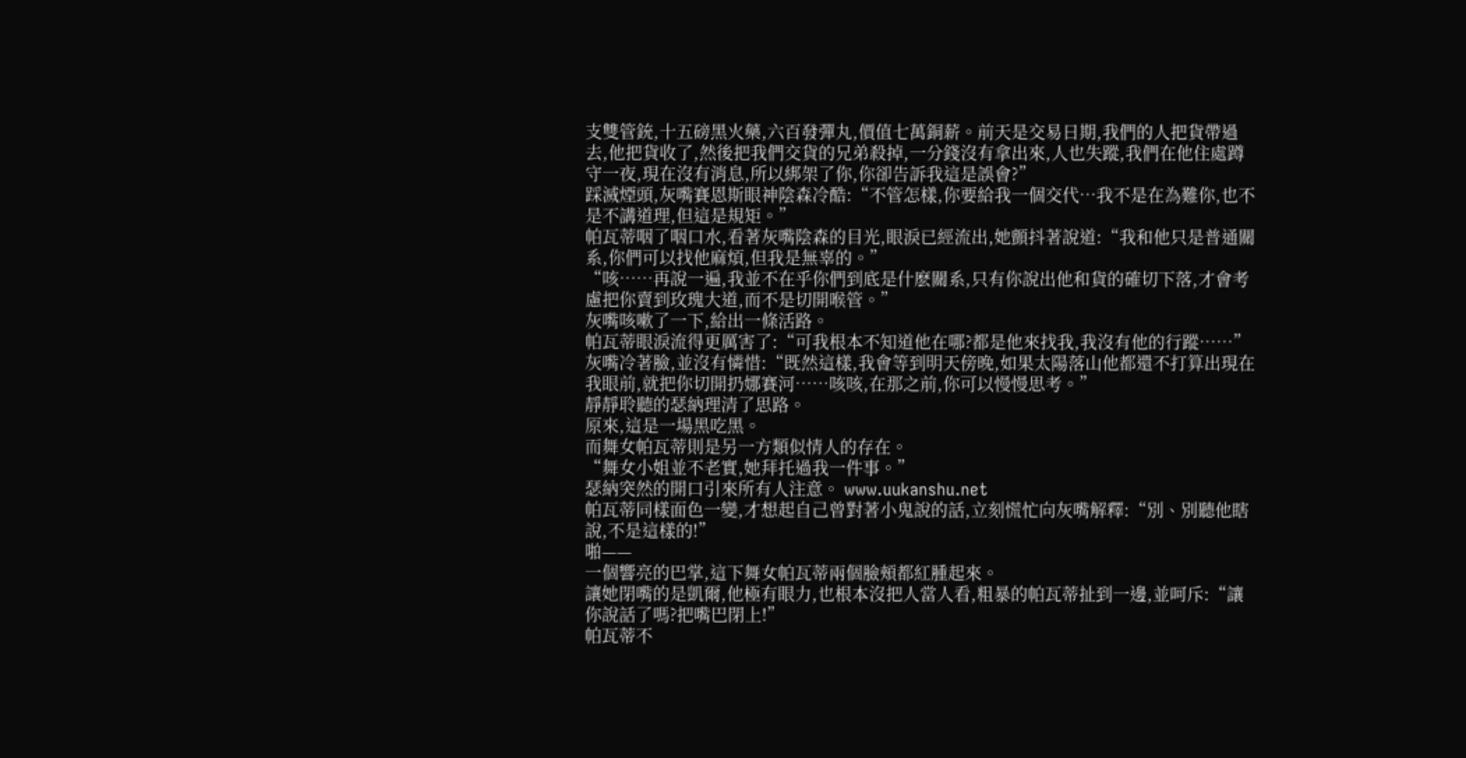支雙管銃,十五磅黑火藥,六百發彈丸,價值七萬銅薪。前天是交易日期,我們的人把貨帶過去,他把貨收了,然後把我們交貨的兄弟殺掉,一分錢沒有拿出來,人也失蹤,我們在他住處蹲守一夜,現在沒有消息,所以綁架了你,你卻告訴我這是誤會?”
踩滅煙頭,灰嘴賽恩斯眼神陰森冷酷:“不管怎樣,你要給我一個交代…我不是在為難你,也不是不講道理,但這是規矩。”
帕瓦蒂咽了咽口水,看著灰嘴陰森的目光,眼淚已經流出,她顫抖著說道:“我和他只是普通關系,你們可以找他麻煩,但我是無辜的。”
“咳……再說一遍,我並不在乎你們到底是什麽關系,只有你說出他和貨的確切下落,才會考慮把你賣到玫瑰大道,而不是切開喉管。”
灰嘴咳嗽了一下,給出一條活路。
帕瓦蒂眼淚流得更厲害了:“可我根本不知道他在哪?都是他來找我,我沒有他的行蹤……”
灰嘴冷著臉,並沒有憐惜:“既然這樣,我會等到明天傍晚,如果太陽落山他都還不打算出現在我眼前,就把你切開扔娜賽河……咳咳,在那之前,你可以慢慢思考。”
靜靜聆聽的瑟納理清了思路。
原來,這是一場黑吃黑。
而舞女帕瓦蒂則是另一方類似情人的存在。
“舞女小姐並不老實,她拜托過我一件事。”
瑟納突然的開口引來所有人注意。 www.uukanshu.net
帕瓦蒂同樣面色一變,才想起自己曾對著小鬼說的話,立刻慌忙向灰嘴解釋:“別、別聽他瞎說,不是這樣的!”
啪——
一個響亮的巴掌,這下舞女帕瓦蒂兩個臉頰都紅腫起來。
讓她閉嘴的是凱爾,他極有眼力,也根本沒把人當人看,粗暴的帕瓦蒂扯到一邊,並呵斥:“讓你說話了嗎?把嘴巴閉上!”
帕瓦蒂不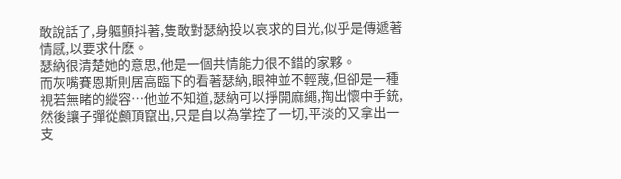敢說話了,身軀顫抖著,隻敢對瑟納投以哀求的目光,似乎是傳遞著情感,以要求什麽。
瑟納很清楚她的意思,他是一個共情能力很不錯的家夥。
而灰嘴賽恩斯則居高臨下的看著瑟納,眼神並不輕蔑,但卻是一種視若無睹的縱容…他並不知道,瑟納可以掙開麻繩,掏出懷中手銃,然後讓子彈從顱頂竄出,只是自以為掌控了一切,平淡的又拿出一支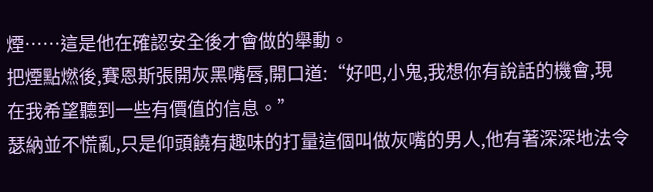煙……這是他在確認安全後才會做的舉動。
把煙點燃後,賽恩斯張開灰黑嘴唇,開口道:“好吧,小鬼,我想你有說話的機會,現在我希望聽到一些有價值的信息。”
瑟納並不慌亂,只是仰頭饒有趣味的打量這個叫做灰嘴的男人,他有著深深地法令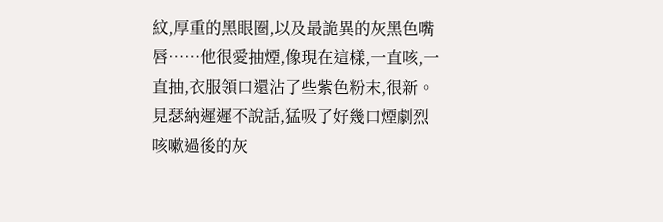紋,厚重的黑眼圈,以及最詭異的灰黑色嘴唇……他很愛抽煙,像現在這樣,一直咳,一直抽,衣服領口還沾了些紫色粉末,很新。
見瑟納遲遲不說話,猛吸了好幾口煙劇烈咳嗽過後的灰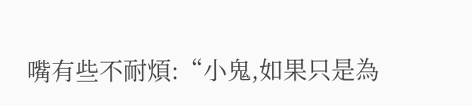嘴有些不耐煩:“小鬼,如果只是為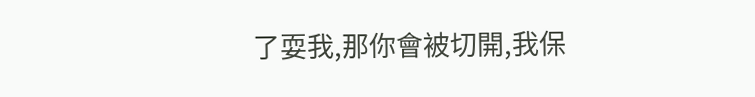了耍我,那你會被切開,我保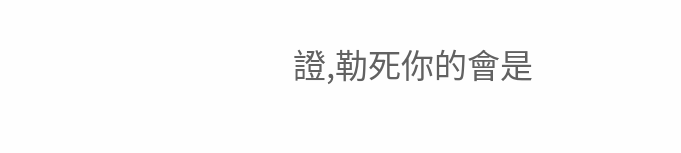證,勒死你的會是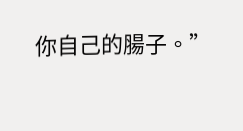你自己的腸子。”